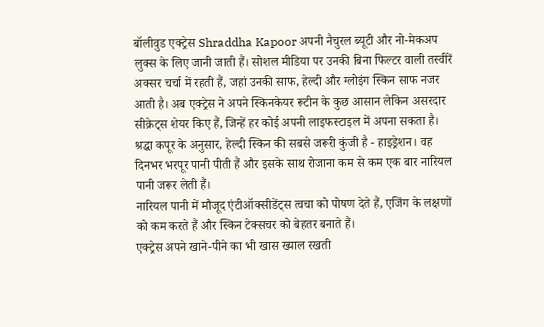बॉलीवुड एक्ट्रेस Shraddha Kapoor अपनी नैचुरल ब्यूटी और नो-मेकअप लुक्स के लिए जानी जाती हैं। सोशल मीडिया पर उनकी बिना फिल्टर वाली तस्वीरें अक्सर चर्चा में रहती हैं, जहां उनकी साफ, हेल्दी और ग्लोइंग स्किन साफ नजर आती है। अब एक्ट्रेस ने अपने स्किनकेयर रूटीन के कुछ आसान लेकिन असरदार सीक्रेट्स शेयर किए हैं, जिन्हें हर कोई अपनी लाइफस्टाइल में अपना सकता है।
श्रद्धा कपूर के अनुसार, हेल्दी स्किन की सबसे जरूरी कुंजी है - हाइड्रेशन। वह दिनभर भरपूर पानी पीती हैं और इसके साथ रोजाना कम से कम एक बार नारियल पानी जरूर लेती हैं।
नारियल पानी में मौजूद एंटीऑक्सीडेंट्स त्वचा को पोषण देते हैं, एजिंग के लक्षणों को कम करते हैं और स्किन टेक्सचर को बेहतर बनाते हैं।
एक्ट्रेस अपने खाने-पीने का भी खास ख्याल रखती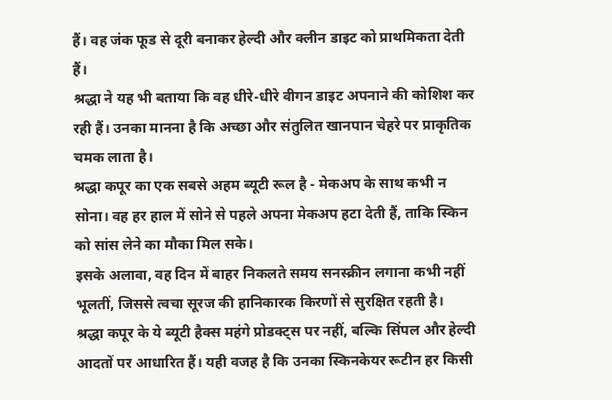हैं। वह जंक फूड से दूरी बनाकर हेल्दी और क्लीन डाइट को प्राथमिकता देती हैं।
श्रद्धा ने यह भी बताया कि वह धीरे-धीरे वीगन डाइट अपनाने की कोशिश कर रही हैं। उनका मानना है कि अच्छा और संतुलित खानपान चेहरे पर प्राकृतिक चमक लाता है।
श्रद्धा कपूर का एक सबसे अहम ब्यूटी रूल है - मेकअप के साथ कभी न सोना। वह हर हाल में सोने से पहले अपना मेकअप हटा देती हैं, ताकि स्किन को सांस लेने का मौका मिल सके।
इसके अलावा, वह दिन में बाहर निकलते समय सनस्क्रीन लगाना कभी नहीं भूलतीं, जिससे त्वचा सूरज की हानिकारक किरणों से सुरक्षित रहती है।
श्रद्धा कपूर के ये ब्यूटी हैक्स महंगे प्रोडक्ट्स पर नहीं, बल्कि सिंपल और हेल्दी आदतों पर आधारित हैं। यही वजह है कि उनका स्किनकेयर रूटीन हर किसी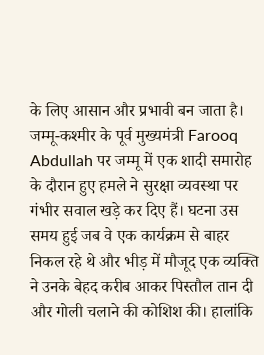के लिए आसान और प्रभावी बन जाता है।
जम्मू-कश्मीर के पूर्व मुख्यमंत्री Farooq Abdullah पर जम्मू में एक शादी समारोह के दौरान हुए हमले ने सुरक्षा व्यवस्था पर गंभीर सवाल खड़े कर दिए हैं। घटना उस समय हुई जब वे एक कार्यक्रम से बाहर निकल रहे थे और भीड़ में मौजूद एक व्यक्ति ने उनके बेहद करीब आकर पिस्तौल तान दी और गोली चलाने की कोशिश की। हालांकि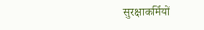सुरक्षाकर्मियों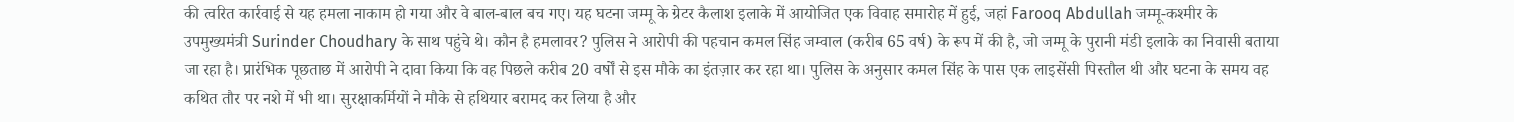की त्वरित कार्रवाई से यह हमला नाकाम हो गया और वे बाल-बाल बच गए। यह घटना जम्मू के ग्रेटर कैलाश इलाके में आयोजित एक विवाह समारोह में हुई, जहां Farooq Abdullah जम्मू-कश्मीर के उपमुख्यमंत्री Surinder Choudhary के साथ पहुंचे थे। कौन है हमलावर? पुलिस ने आरोपी की पहचान कमल सिंह जम्वाल (करीब 65 वर्ष) के रूप में की है, जो जम्मू के पुरानी मंडी इलाके का निवासी बताया जा रहा है। प्रारंभिक पूछताछ में आरोपी ने दावा किया कि वह पिछले करीब 20 वर्षों से इस मौके का इंतज़ार कर रहा था। पुलिस के अनुसार कमल सिंह के पास एक लाइसेंसी पिस्तौल थी और घटना के समय वह कथित तौर पर नशे में भी था। सुरक्षाकर्मियों ने मौके से हथियार बरामद कर लिया है और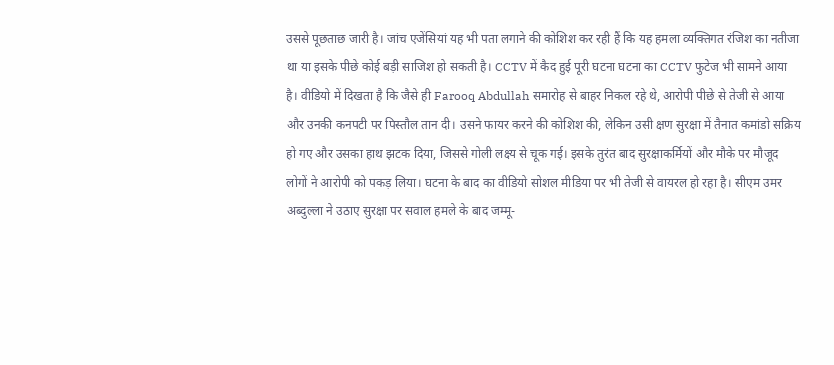उससे पूछताछ जारी है। जांच एजेंसियां यह भी पता लगाने की कोशिश कर रही हैं कि यह हमला व्यक्तिगत रंजिश का नतीजा था या इसके पीछे कोई बड़ी साजिश हो सकती है। CCTV में कैद हुई पूरी घटना घटना का CCTV फुटेज भी सामने आया है। वीडियो में दिखता है कि जैसे ही Farooq Abdullah समारोह से बाहर निकल रहे थे, आरोपी पीछे से तेजी से आया और उनकी कनपटी पर पिस्तौल तान दी। उसने फायर करने की कोशिश की, लेकिन उसी क्षण सुरक्षा में तैनात कमांडो सक्रिय हो गए और उसका हाथ झटक दिया, जिससे गोली लक्ष्य से चूक गई। इसके तुरंत बाद सुरक्षाकर्मियों और मौके पर मौजूद लोगों ने आरोपी को पकड़ लिया। घटना के बाद का वीडियो सोशल मीडिया पर भी तेजी से वायरल हो रहा है। सीएम उमर अब्दुल्ला ने उठाए सुरक्षा पर सवाल हमले के बाद जम्मू-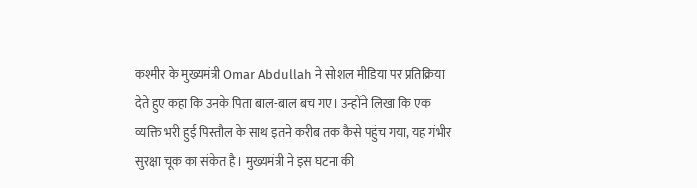कश्मीर के मुख्यमंत्री Omar Abdullah ने सोशल मीडिया पर प्रतिक्रिया देते हुए कहा कि उनके पिता बाल-बाल बच गए। उन्होंने लिखा कि एक व्यक्ति भरी हुई पिस्तौल के साथ इतने करीब तक कैसे पहुंच गया, यह गंभीर सुरक्षा चूक का संकेत है। मुख्यमंत्री ने इस घटना की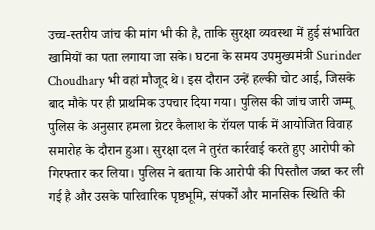उच्च-स्तरीय जांच की मांग भी की है, ताकि सुरक्षा व्यवस्था में हुई संभावित खामियों का पता लगाया जा सके। घटना के समय उपमुख्यमंत्री Surinder Choudhary भी वहां मौजूद थे। इस दौरान उन्हें हल्की चोट आई, जिसके बाद मौके पर ही प्राथमिक उपचार दिया गया। पुलिस की जांच जारी जम्मू पुलिस के अनुसार हमला ग्रेटर कैलाश के रॉयल पार्क में आयोजित विवाह समारोह के दौरान हुआ। सुरक्षा दल ने तुरंत कार्रवाई करते हुए आरोपी को गिरफ्तार कर लिया। पुलिस ने बताया कि आरोपी की पिस्तौल जब्त कर ली गई है और उसके पारिवारिक पृष्ठभूमि, संपर्कों और मानसिक स्थिति की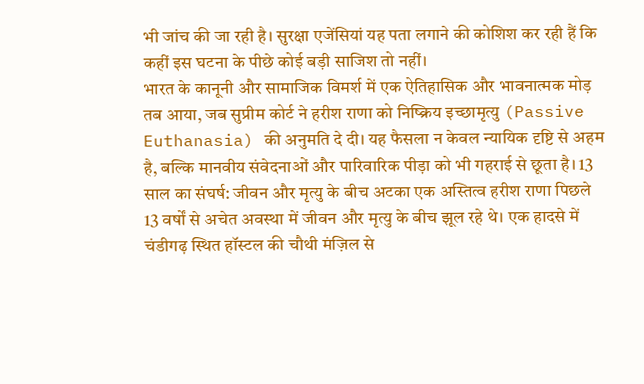भी जांच की जा रही है। सुरक्षा एजेंसियां यह पता लगाने की कोशिश कर रही हैं कि कहीं इस घटना के पीछे कोई बड़ी साजिश तो नहीं।
भारत के कानूनी और सामाजिक विमर्श में एक ऐतिहासिक और भावनात्मक मोड़ तब आया, जब सुप्रीम कोर्ट ने हरीश राणा को निष्क्रिय इच्छामृत्यु (Passive Euthanasia) की अनुमति दे दी। यह फैसला न केवल न्यायिक दृष्टि से अहम है, बल्कि मानवीय संवेदनाओं और पारिवारिक पीड़ा को भी गहराई से छूता है। 13 साल का संघर्ष: जीवन और मृत्यु के बीच अटका एक अस्तित्व हरीश राणा पिछले 13 वर्षों से अचेत अवस्था में जीवन और मृत्यु के बीच झूल रहे थे। एक हादसे में चंडीगढ़ स्थित हॉस्टल की चौथी मंज़िल से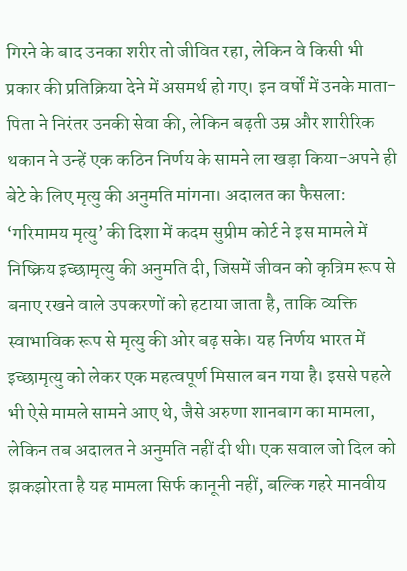गिरने के बाद उनका शरीर तो जीवित रहा, लेकिन वे किसी भी प्रकार की प्रतिक्रिया देने में असमर्थ हो गए। इन वर्षों में उनके माता-पिता ने निरंतर उनकी सेवा की, लेकिन बढ़ती उम्र और शारीरिक थकान ने उन्हें एक कठिन निर्णय के सामने ला खड़ा किया-अपने ही बेटे के लिए मृत्यु की अनुमति मांगना। अदालत का फैसला: ‘गरिमामय मृत्यु’ की दिशा में कदम सुप्रीम कोर्ट ने इस मामले में निष्क्रिय इच्छामृत्यु की अनुमति दी, जिसमें जीवन को कृत्रिम रूप से बनाए रखने वाले उपकरणों को हटाया जाता है, ताकि व्यक्ति स्वाभाविक रूप से मृत्यु की ओर बढ़ सके। यह निर्णय भारत में इच्छामृत्यु को लेकर एक महत्वपूर्ण मिसाल बन गया है। इससे पहले भी ऐसे मामले सामने आए थे, जैसे अरुणा शानबाग का मामला, लेकिन तब अदालत ने अनुमति नहीं दी थी। एक सवाल जो दिल को झकझोरता है यह मामला सिर्फ कानूनी नहीं, बल्कि गहरे मानवीय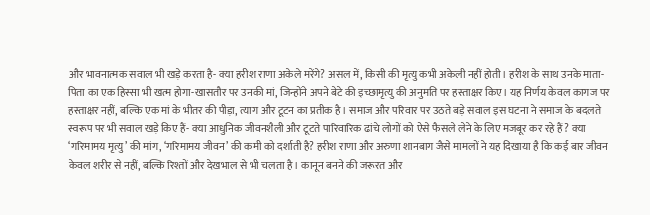और भावनात्मक सवाल भी खड़े करता है- क्या हरीश राणा अकेले मरेंगे? असल में, किसी की मृत्यु कभी अकेली नहीं होती। हरीश के साथ उनके माता-पिता का एक हिस्सा भी खत्म होगा-खासतौर पर उनकी मां, जिन्होंने अपने बेटे की इच्छामृत्यु की अनुमति पर हस्ताक्षर किए। यह निर्णय केवल कागज पर हस्ताक्षर नहीं, बल्कि एक मां के भीतर की पीड़ा, त्याग और टूटन का प्रतीक है। समाज और परिवार पर उठते बड़े सवाल इस घटना ने समाज के बदलते स्वरूप पर भी सवाल खड़े किए हैं- क्या आधुनिक जीवनशैली और टूटते पारिवारिक ढांचे लोगों को ऐसे फैसले लेने के लिए मजबूर कर रहे हैं? क्या ‘गरिमामय मृत्यु’ की मांग, ‘गरिमामय जीवन’ की कमी को दर्शाती है? हरीश राणा और अरुणा शानबाग जैसे मामलों ने यह दिखाया है कि कई बार जीवन केवल शरीर से नहीं, बल्कि रिश्तों और देखभाल से भी चलता है। कानून बनने की जरूरत और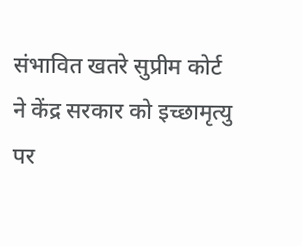संभावित खतरे सुप्रीम कोर्ट ने केंद्र सरकार को इच्छामृत्यु पर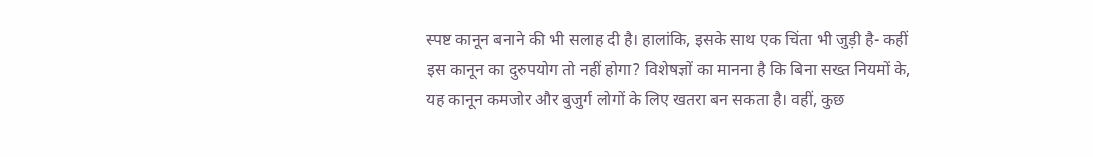स्पष्ट कानून बनाने की भी सलाह दी है। हालांकि, इसके साथ एक चिंता भी जुड़ी है- कहीं इस कानून का दुरुपयोग तो नहीं होगा? विशेषज्ञों का मानना है कि बिना सख्त नियमों के, यह कानून कमजोर और बुजुर्ग लोगों के लिए खतरा बन सकता है। वहीं, कुछ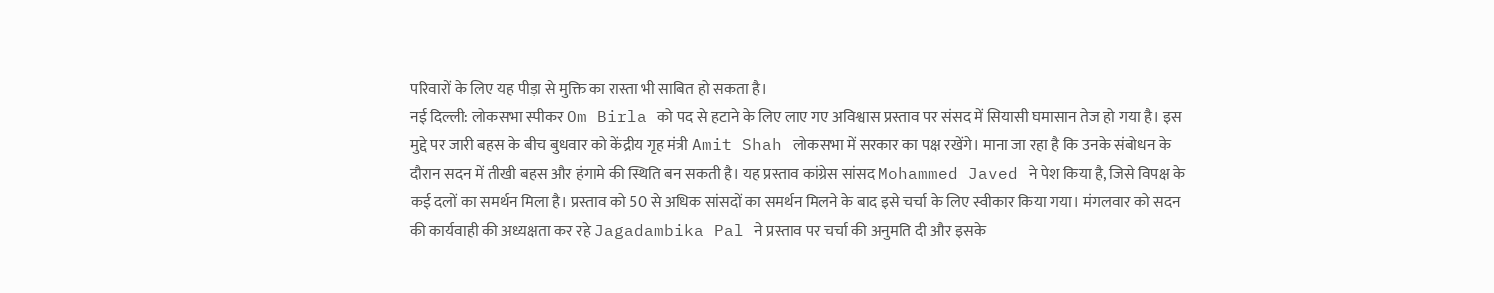परिवारों के लिए यह पीड़ा से मुक्ति का रास्ता भी साबित हो सकता है।
नई दिल्ली: लोकसभा स्पीकर Om Birla को पद से हटाने के लिए लाए गए अविश्वास प्रस्ताव पर संसद में सियासी घमासान तेज हो गया है। इस मुद्दे पर जारी बहस के बीच बुधवार को केंद्रीय गृह मंत्री Amit Shah लोकसभा में सरकार का पक्ष रखेंगे। माना जा रहा है कि उनके संबोधन के दौरान सदन में तीखी बहस और हंगामे की स्थिति बन सकती है। यह प्रस्ताव कांग्रेस सांसद Mohammed Javed ने पेश किया है, जिसे विपक्ष के कई दलों का समर्थन मिला है। प्रस्ताव को 50 से अधिक सांसदों का समर्थन मिलने के बाद इसे चर्चा के लिए स्वीकार किया गया। मंगलवार को सदन की कार्यवाही की अध्यक्षता कर रहे Jagadambika Pal ने प्रस्ताव पर चर्चा की अनुमति दी और इसके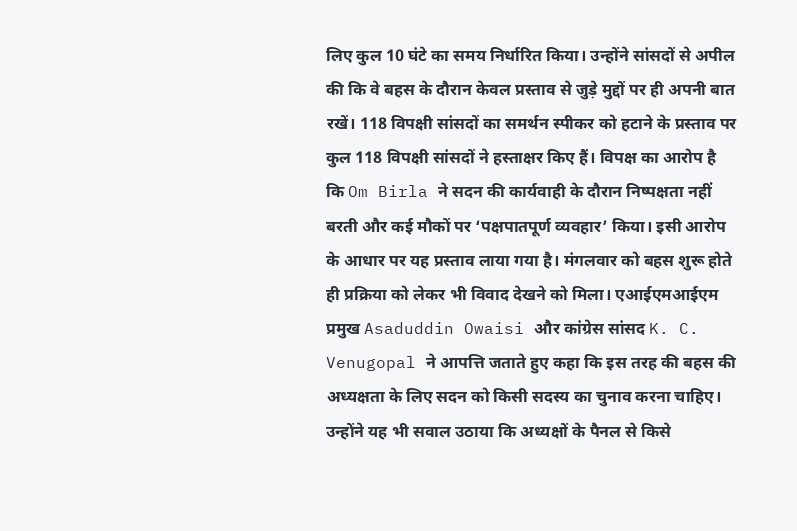लिए कुल 10 घंटे का समय निर्धारित किया। उन्होंने सांसदों से अपील की कि वे बहस के दौरान केवल प्रस्ताव से जुड़े मुद्दों पर ही अपनी बात रखें। 118 विपक्षी सांसदों का समर्थन स्पीकर को हटाने के प्रस्ताव पर कुल 118 विपक्षी सांसदों ने हस्ताक्षर किए हैं। विपक्ष का आरोप है कि Om Birla ने सदन की कार्यवाही के दौरान निष्पक्षता नहीं बरती और कई मौकों पर ‘पक्षपातपूर्ण व्यवहार’ किया। इसी आरोप के आधार पर यह प्रस्ताव लाया गया है। मंगलवार को बहस शुरू होते ही प्रक्रिया को लेकर भी विवाद देखने को मिला। एआईएमआईएम प्रमुख Asaduddin Owaisi और कांग्रेस सांसद K. C. Venugopal ने आपत्ति जताते हुए कहा कि इस तरह की बहस की अध्यक्षता के लिए सदन को किसी सदस्य का चुनाव करना चाहिए। उन्होंने यह भी सवाल उठाया कि अध्यक्षों के पैनल से किसे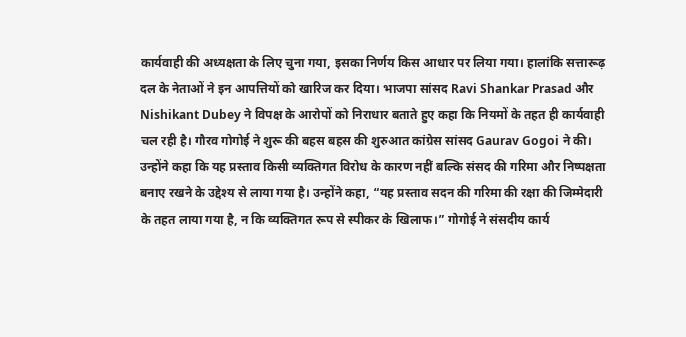कार्यवाही की अध्यक्षता के लिए चुना गया, इसका निर्णय किस आधार पर लिया गया। हालांकि सत्तारूढ़ दल के नेताओं ने इन आपत्तियों को खारिज कर दिया। भाजपा सांसद Ravi Shankar Prasad और Nishikant Dubey ने विपक्ष के आरोपों को निराधार बताते हुए कहा कि नियमों के तहत ही कार्यवाही चल रही है। गौरव गोगोई ने शुरू की बहस बहस की शुरुआत कांग्रेस सांसद Gaurav Gogoi ने की। उन्होंने कहा कि यह प्रस्ताव किसी व्यक्तिगत विरोध के कारण नहीं बल्कि संसद की गरिमा और निष्पक्षता बनाए रखने के उद्देश्य से लाया गया है। उन्होंने कहा, “यह प्रस्ताव सदन की गरिमा की रक्षा की जिम्मेदारी के तहत लाया गया है, न कि व्यक्तिगत रूप से स्पीकर के खिलाफ।” गोगोई ने संसदीय कार्य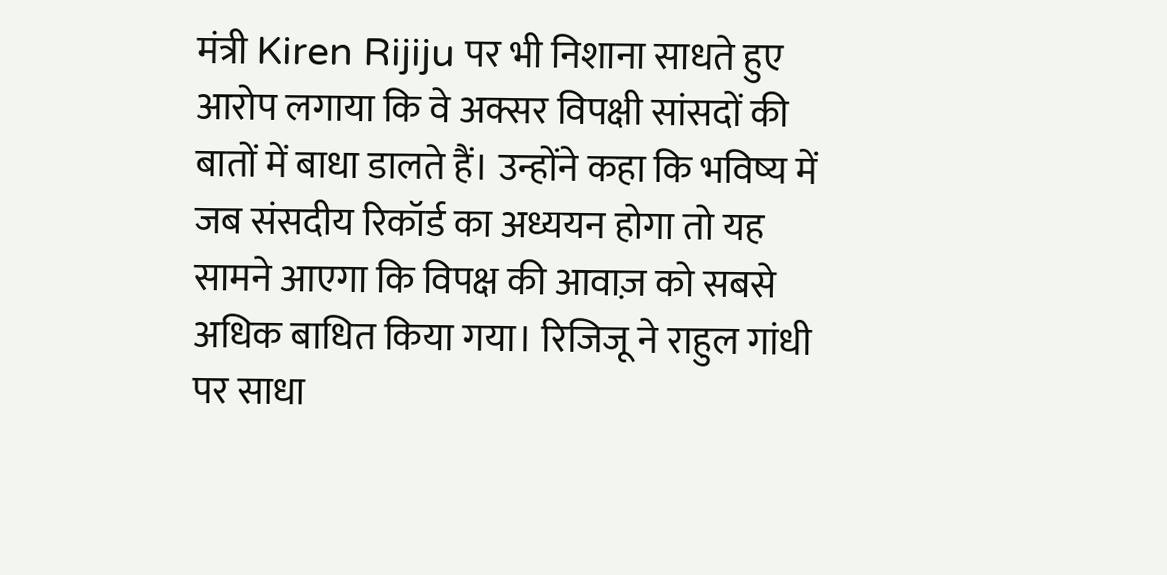मंत्री Kiren Rijiju पर भी निशाना साधते हुए आरोप लगाया कि वे अक्सर विपक्षी सांसदों की बातों में बाधा डालते हैं। उन्होंने कहा कि भविष्य में जब संसदीय रिकॉर्ड का अध्ययन होगा तो यह सामने आएगा कि विपक्ष की आवाज़ को सबसे अधिक बाधित किया गया। रिजिजू ने राहुल गांधी पर साधा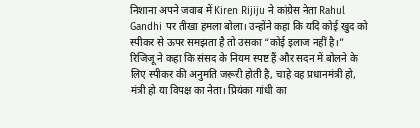निशाना अपने जवाब में Kiren Rijiju ने कांग्रेस नेता Rahul Gandhi पर तीखा हमला बोला। उन्होंने कहा कि यदि कोई खुद को स्पीकर से ऊपर समझता है तो उसका “कोई इलाज नहीं है।” रिजिजू ने कहा कि संसद के नियम स्पष्ट हैं और सदन में बोलने के लिए स्पीकर की अनुमति जरूरी होती है, चाहे वह प्रधानमंत्री हो, मंत्री हो या विपक्ष का नेता। प्रियंका गांधी का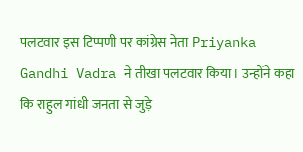पलटवार इस टिप्पणी पर कांग्रेस नेता Priyanka Gandhi Vadra ने तीखा पलटवार किया। उन्होंने कहा कि राहुल गांधी जनता से जुड़े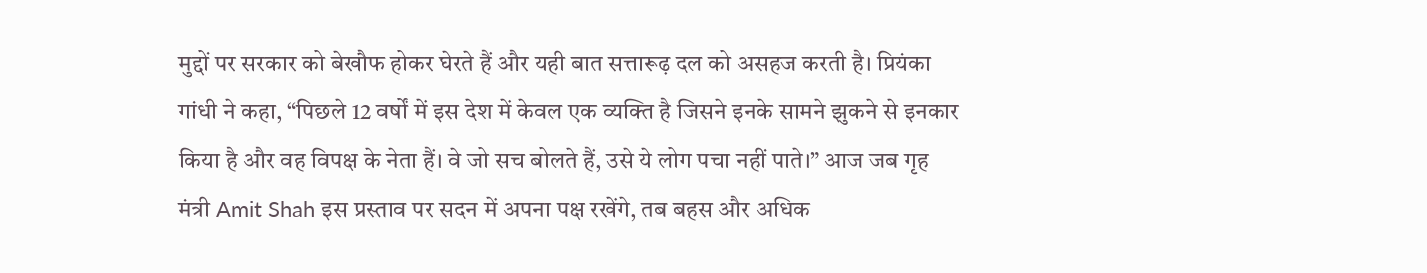मुद्दों पर सरकार को बेखौफ होकर घेरते हैं और यही बात सत्तारूढ़ दल को असहज करती है। प्रियंका गांधी ने कहा, “पिछले 12 वर्षों में इस देश में केवल एक व्यक्ति है जिसने इनके सामने झुकने से इनकार किया है और वह विपक्ष के नेता हैं। वे जो सच बोलते हैं, उसे ये लोग पचा नहीं पाते।” आज जब गृह मंत्री Amit Shah इस प्रस्ताव पर सदन में अपना पक्ष रखेंगे, तब बहस और अधिक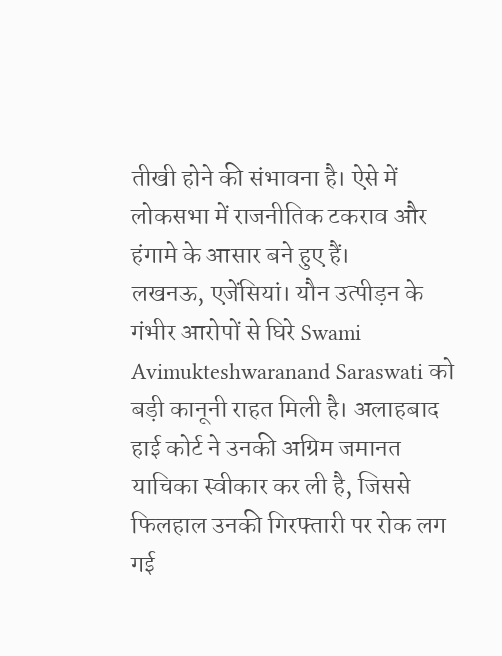तीखी होने की संभावना है। ऐसे में लोकसभा में राजनीतिक टकराव और हंगामे के आसार बने हुए हैं।
लखनऊ, एजेंसियां। यौन उत्पीड़न के गंभीर आरोपों से घिरे Swami Avimukteshwaranand Saraswati को बड़ी कानूनी राहत मिली है। अलाहबाद हाई कोर्ट ने उनकी अग्रिम जमानत याचिका स्वीकार कर ली है, जिससे फिलहाल उनकी गिरफ्तारी पर रोक लग गई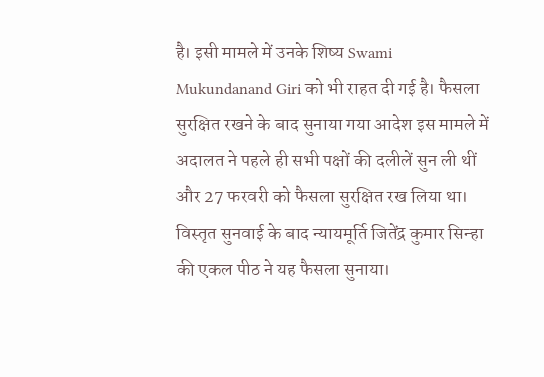है। इसी मामले में उनके शिष्य Swami Mukundanand Giri को भी राहत दी गई है। फैसला सुरक्षित रखने के बाद सुनाया गया आदेश इस मामले में अदालत ने पहले ही सभी पक्षों की दलीलें सुन ली थीं और 27 फरवरी को फैसला सुरक्षित रख लिया था। विस्तृत सुनवाई के बाद न्यायमूर्ति जितेंद्र कुमार सिन्हा की एकल पीठ ने यह फैसला सुनाया।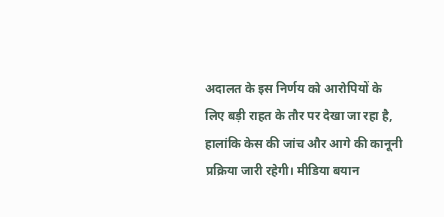अदालत के इस निर्णय को आरोपियों के लिए बड़ी राहत के तौर पर देखा जा रहा है, हालांकि केस की जांच और आगे की कानूनी प्रक्रिया जारी रहेगी। मीडिया बयान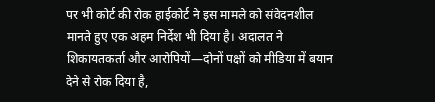पर भी कोर्ट की रोक हाईकोर्ट ने इस मामले को संवेदनशील मानते हुए एक अहम निर्देश भी दिया है। अदालत ने शिकायतकर्ता और आरोपियों—दोनों पक्षों को मीडिया में बयान देने से रोक दिया है,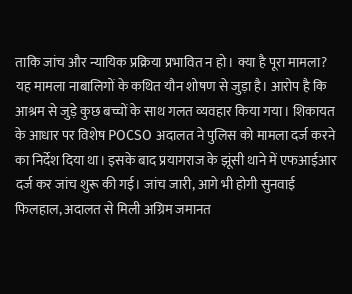ताकि जांच और न्यायिक प्रक्रिया प्रभावित न हो। क्या है पूरा मामला? यह मामला नाबालिगों के कथित यौन शोषण से जुड़ा है। आरोप है कि आश्रम से जुड़े कुछ बच्चों के साथ गलत व्यवहार किया गया। शिकायत के आधार पर विशेष POCSO अदालत ने पुलिस को मामला दर्ज करने का निर्देश दिया था। इसके बाद प्रयागराज के झूंसी थाने में एफआईआर दर्ज कर जांच शुरू की गई। जांच जारी, आगे भी होगी सुनवाई फिलहाल, अदालत से मिली अग्रिम जमानत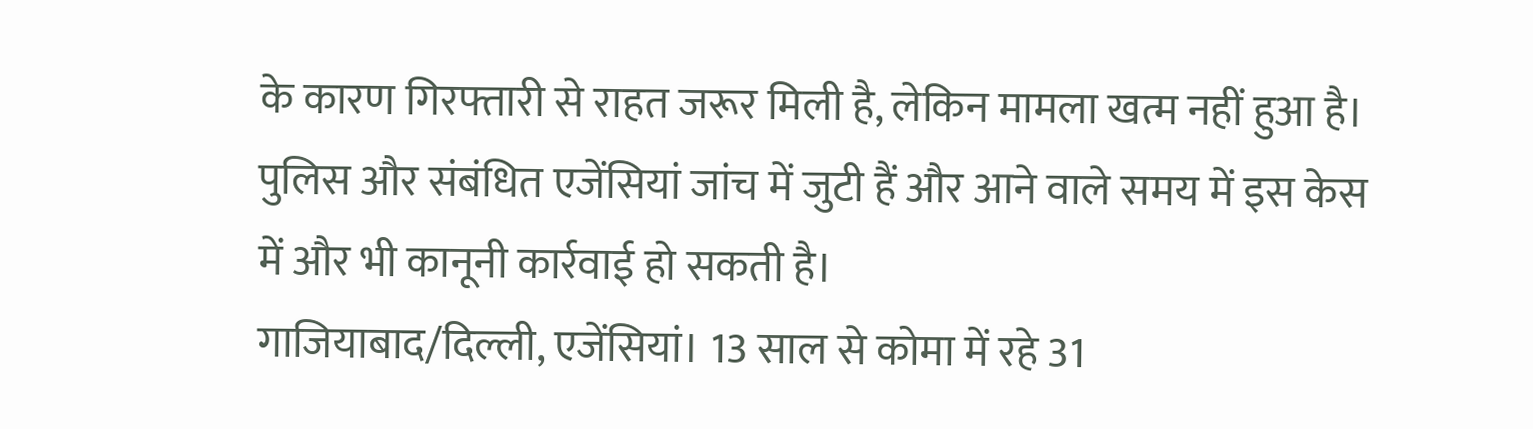के कारण गिरफ्तारी से राहत जरूर मिली है, लेकिन मामला खत्म नहीं हुआ है। पुलिस और संबंधित एजेंसियां जांच में जुटी हैं और आने वाले समय में इस केस में और भी कानूनी कार्रवाई हो सकती है।
गाजियाबाद/दिल्ली, एजेंसियां। 13 साल से कोमा में रहे 31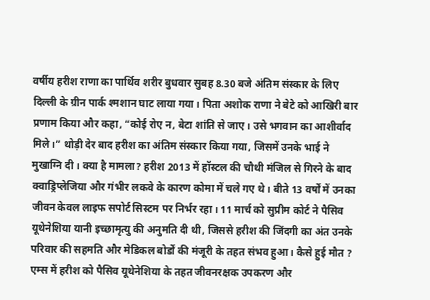वर्षीय हरीश राणा का पार्थिव शरीर बुधवार सुबह 8.30 बजे अंतिम संस्कार के लिए दिल्ली के ग्रीन पार्क श्मशान घाट लाया गया। पिता अशोक राणा ने बेटे को आखिरी बार प्रणाम किया और कहा, “कोई रोए न, बेटा शांति से जाए। उसे भगवान का आशीर्वाद मिले।” थोड़ी देर बाद हरीश का अंतिम संस्कार किया गया, जिसमें उनके भाई ने मुखाग्नि दी। क्या है मामला? हरीश 2013 में हॉस्टल की चौथी मंजिल से गिरने के बाद क्वाड्रिप्लेजिया और गंभीर लकवे के कारण कोमा में चले गए थे। बीते 13 वर्षों में उनका जीवन केवल लाइफ सपोर्ट सिस्टम पर निर्भर रहा। 11 मार्च को सुप्रीम कोर्ट ने पैसिव यूथेनेशिया यानी इच्छामृत्यु की अनुमति दी थी, जिससे हरीश की जिंदगी का अंत उनके परिवार की सहमति और मेडिकल बोर्डों की मंजूरी के तहत संभव हुआ। कैसे हुई मौत ? एम्स में हरीश को पैसिव यूथेनेशिया के तहत जीवनरक्षक उपकरण और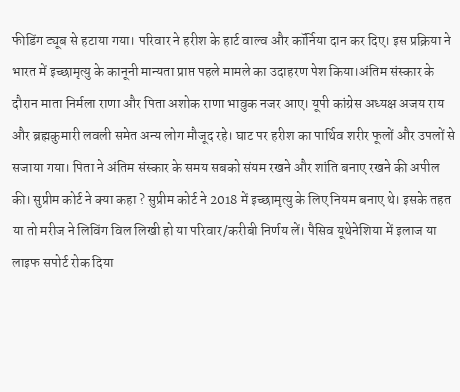फीडिंग ट्यूब से हटाया गया। परिवार ने हरीश के हार्ट वाल्व और कॉर्निया दान कर दिए। इस प्रक्रिया ने भारत में इच्छामृत्यु के कानूनी मान्यता प्राप्त पहले मामले का उदाहरण पेश किया।अंतिम संस्कार के दौरान माता निर्मला राणा और पिता अशोक राणा भावुक नजर आए। यूपी कांग्रेस अध्यक्ष अजय राय और ब्रह्मकुमारी लवली समेत अन्य लोग मौजूद रहे। घाट पर हरीश का पार्थिव शरीर फूलों और उपलों से सजाया गया। पिता ने अंतिम संस्कार के समय सबको संयम रखने और शांति बनाए रखने की अपील की। सुप्रीम कोर्ट ने क्या कहा ? सुप्रीम कोर्ट ने 2018 में इच्छामृत्यु के लिए नियम बनाए थे। इसके तहत या तो मरीज ने लिविंग विल लिखी हो या परिवार/करीबी निर्णय लें। पैसिव यूथेनेशिया में इलाज या लाइफ सपोर्ट रोक दिया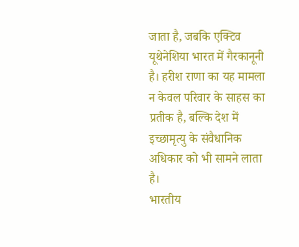जाता है, जबकि एक्टिव यूथेनेशिया भारत में गैरकानूनी है। हरीश राणा का यह मामला न केवल परिवार के साहस का प्रतीक है, बल्कि देश में इच्छामृत्यु के संवैधानिक अधिकार को भी सामने लाता है।
भारतीय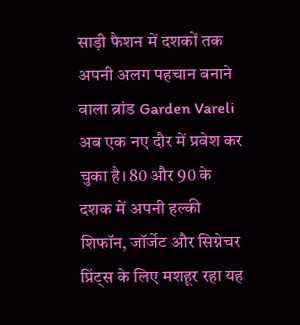साड़ी फैशन में दशकों तक अपनी अलग पहचान बनाने वाला ब्रांड Garden Vareli अब एक नए दौर में प्रवेश कर चुका है। 80 और 90 के दशक में अपनी हल्की शिफॉन, जॉर्जेट और सिग्नेचर प्रिंट्स के लिए मशहूर रहा यह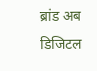ब्रांड अब डिजिटल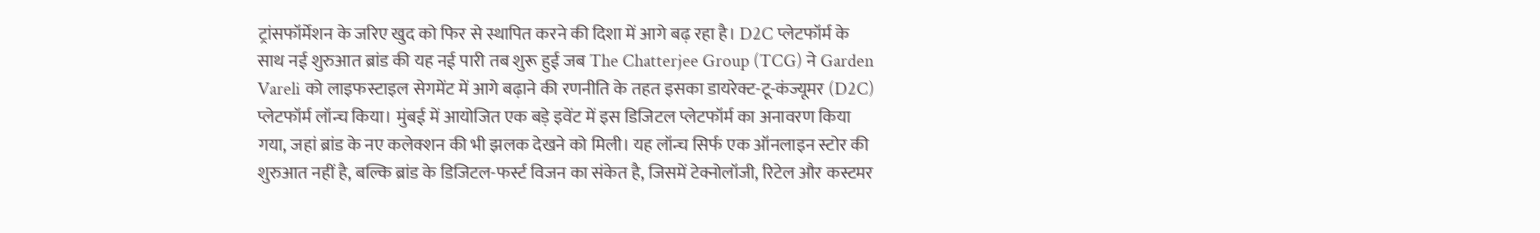ट्रांसफॉर्मेशन के जरिए खुद को फिर से स्थापित करने की दिशा में आगे बढ़ रहा है। D2C प्लेटफॉर्म के साथ नई शुरुआत ब्रांड की यह नई पारी तब शुरू हुई जब The Chatterjee Group (TCG) ने Garden Vareli को लाइफस्टाइल सेगमेंट में आगे बढ़ाने की रणनीति के तहत इसका डायरेक्ट-टू-कंज्यूमर (D2C) प्लेटफॉर्म लॉन्च किया। मुंबई में आयोजित एक बड़े इवेंट में इस डिजिटल प्लेटफॉर्म का अनावरण किया गया, जहां ब्रांड के नए कलेक्शन की भी झलक देखने को मिली। यह लॉन्च सिर्फ एक ऑनलाइन स्टोर की शुरुआत नहीं है, बल्कि ब्रांड के डिजिटल-फर्स्ट विजन का संकेत है, जिसमें टेक्नोलॉजी, रिटेल और कस्टमर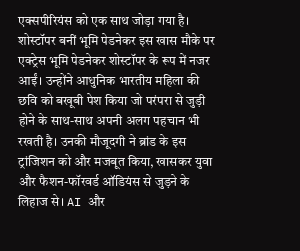एक्सपीरियंस को एक साथ जोड़ा गया है। शोस्टॉपर बनीं भूमि पेडनेकर इस खास मौके पर एक्ट्रेस भूमि पेडनेकर शोस्टॉपर के रूप में नजर आईं। उन्होंने आधुनिक भारतीय महिला की छवि को बखूबी पेश किया जो परंपरा से जुड़ी होने के साथ-साथ अपनी अलग पहचान भी रखती है। उनकी मौजूदगी ने ब्रांड के इस ट्रांजिशन को और मजबूत किया, खासकर युवा और फैशन-फॉरवर्ड ऑडियंस से जुड़ने के लिहाज से। AI और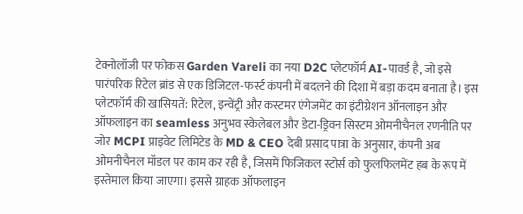टेक्नोलॉजी पर फोकस Garden Vareli का नया D2C प्लेटफॉर्म AI-पावर्ड है, जो इसे पारंपरिक रिटेल ब्रांड से एक डिजिटल-फर्स्ट कंपनी में बदलने की दिशा में बड़ा कदम बनाता है। इस प्लेटफॉर्म की खासियतें: रिटेल, इन्वेंट्री और कस्टमर एंगेजमेंट का इंटीग्रेशन ऑनलाइन और ऑफलाइन का seamless अनुभव स्केलेबल और डेटा-ड्रिवन सिस्टम ओमनीचैनल रणनीति पर जोर MCPI प्राइवेट लिमिटेड के MD & CEO देबी प्रसाद पात्रा के अनुसार, कंपनी अब ओमनीचैनल मॉडल पर काम कर रही है, जिसमें फिजिकल स्टोर्स को फुलफिलमेंट हब के रूप में इस्तेमाल किया जाएगा। इससे ग्राहक ऑफलाइन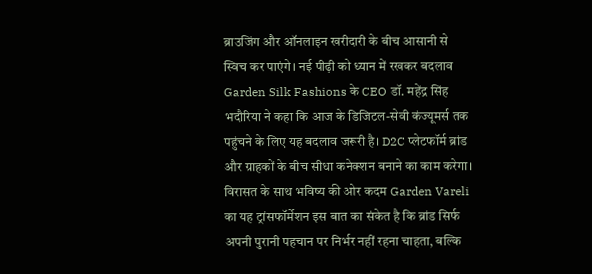ब्राउजिंग और ऑनलाइन खरीदारी के बीच आसानी से स्विच कर पाएंगे। नई पीढ़ी को ध्यान में रखकर बदलाव Garden Silk Fashions के CEO डॉ. महेंद्र सिंह भदौरिया ने कहा कि आज के डिजिटल-सेवी कंज्यूमर्स तक पहुंचने के लिए यह बदलाव जरूरी है। D2C प्लेटफॉर्म ब्रांड और ग्राहकों के बीच सीधा कनेक्शन बनाने का काम करेगा। विरासत के साथ भविष्य की ओर कदम Garden Vareli का यह ट्रांसफॉर्मेशन इस बात का संकेत है कि ब्रांड सिर्फ अपनी पुरानी पहचान पर निर्भर नहीं रहना चाहता, बल्कि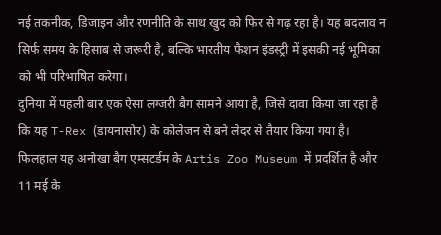नई तकनीक, डिजाइन और रणनीति के साथ खुद को फिर से गढ़ रहा है। यह बदलाव न सिर्फ समय के हिसाब से जरूरी है, बल्कि भारतीय फैशन इंडस्ट्री में इसकी नई भूमिका को भी परिभाषित करेगा।
दुनिया में पहली बार एक ऐसा लग्जरी बैग सामने आया है, जिसे दावा किया जा रहा है कि यह T-Rex (डायनासोर) के कोलेजन से बने लेदर से तैयार किया गया है। फिलहाल यह अनोखा बैग एम्सटर्डम के Artis Zoo Museum में प्रदर्शित है और 11 मई के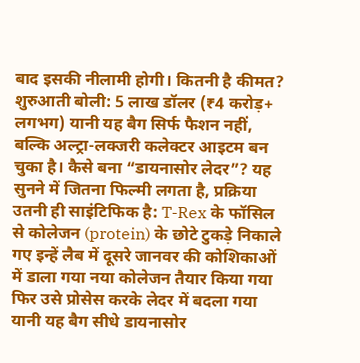बाद इसकी नीलामी होगी। कितनी है कीमत? शुरुआती बोली: 5 लाख डॉलर (₹4 करोड़+ लगभग) यानी यह बैग सिर्फ फैशन नहीं, बल्कि अल्ट्रा-लक्जरी कलेक्टर आइटम बन चुका है। कैसे बना “डायनासोर लेदर”? यह सुनने में जितना फिल्मी लगता है, प्रक्रिया उतनी ही साइंटिफिक है: T-Rex के फॉसिल से कोलेजन (protein) के छोटे टुकड़े निकाले गए इन्हें लैब में दूसरे जानवर की कोशिकाओं में डाला गया नया कोलेजन तैयार किया गया फिर उसे प्रोसेस करके लेदर में बदला गया यानी यह बैग सीधे डायनासोर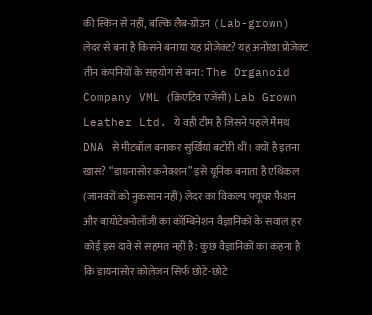की स्किन से नहीं, बल्कि लैब-ग्रोउन (Lab-grown) लेदर से बना है किसने बनाया यह प्रोजेक्ट? यह अनोखा प्रोजेक्ट तीन कंपनियों के सहयोग से बना: The Organoid Company VML (क्रिएटिव एजेंसी) Lab Grown Leather Ltd. ये वही टीम है जिसने पहले मैमथ DNA से मीटबॉल बनाकर सुर्खियां बटोरी थीं। क्यों है इतना खास? “डायनासोर कनेक्शन” इसे यूनिक बनाता है एथिकल (जानवरों को नुकसान नहीं) लेदर का विकल्प फ्यूचर फैशन और बायोटेक्नोलॉजी का कॉम्बिनेशन वैज्ञानिकों के सवाल हर कोई इस दावे से सहमत नहीं है: कुछ वैज्ञानिकों का कहना है कि डायनासोर कोलेजन सिर्फ छोटे-छोटे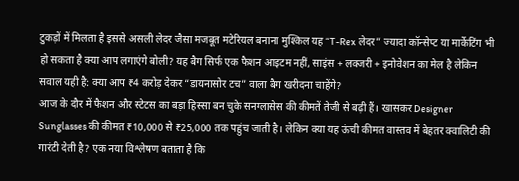टुकड़ों में मिलता है इससे असली लेदर जैसा मजबूत मटेरियल बनाना मुश्किल यह “T-Rex लेदर” ज्यादा कॉन्सेप्ट या मार्केटिंग भी हो सकता है क्या आप लगाएंगे बोली? यह बैग सिर्फ एक फैशन आइटम नहीं, साइंस + लक्जरी + इनोवेशन का मेल है लेकिन सवाल यही है: क्या आप ₹4 करोड़ देकर “डायनासोर टच” वाला बैग खरीदना चाहेंगे?
आज के दौर में फैशन और स्टेटस का बड़ा हिस्सा बन चुके सनग्लासेस की कीमतें तेजी से बढ़ी हैं। खासकर Designer Sunglasses की कीमत ₹10,000 से ₹25,000 तक पहुंच जाती है। लेकिन क्या यह ऊंची कीमत वास्तव में बेहतर क्वालिटी की गारंटी देती है? एक नया विश्लेषण बताता है कि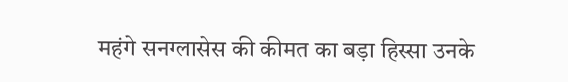महंगे सनग्लासेस की कीमत का बड़ा हिस्सा उनके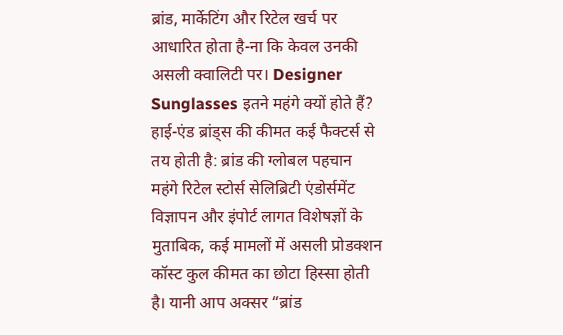ब्रांड, मार्केटिंग और रिटेल खर्च पर आधारित होता है-ना कि केवल उनकी असली क्वालिटी पर। Designer Sunglasses इतने महंगे क्यों होते हैं? हाई-एंड ब्रांड्स की कीमत कई फैक्टर्स से तय होती है: ब्रांड की ग्लोबल पहचान महंगे रिटेल स्टोर्स सेलिब्रिटी एंडोर्समेंट विज्ञापन और इंपोर्ट लागत विशेषज्ञों के मुताबिक, कई मामलों में असली प्रोडक्शन कॉस्ट कुल कीमत का छोटा हिस्सा होती है। यानी आप अक्सर “ब्रांड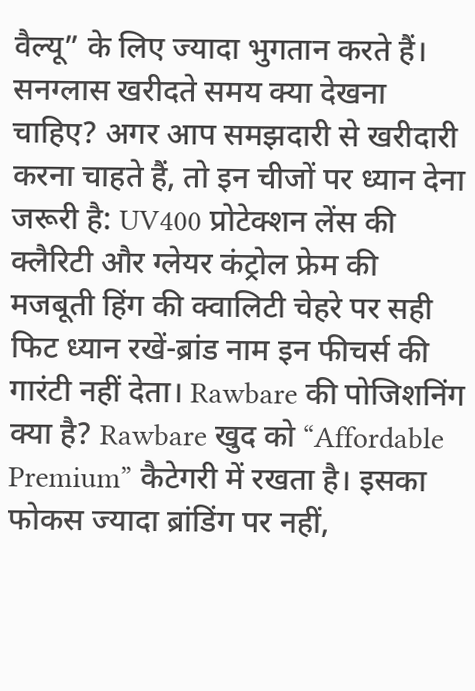वैल्यू” के लिए ज्यादा भुगतान करते हैं। सनग्लास खरीदते समय क्या देखना चाहिए? अगर आप समझदारी से खरीदारी करना चाहते हैं, तो इन चीजों पर ध्यान देना जरूरी है: UV400 प्रोटेक्शन लेंस की क्लैरिटी और ग्लेयर कंट्रोल फ्रेम की मजबूती हिंग की क्वालिटी चेहरे पर सही फिट ध्यान रखें-ब्रांड नाम इन फीचर्स की गारंटी नहीं देता। Rawbare की पोजिशनिंग क्या है? Rawbare खुद को “Affordable Premium” कैटेगरी में रखता है। इसका फोकस ज्यादा ब्रांडिंग पर नहीं,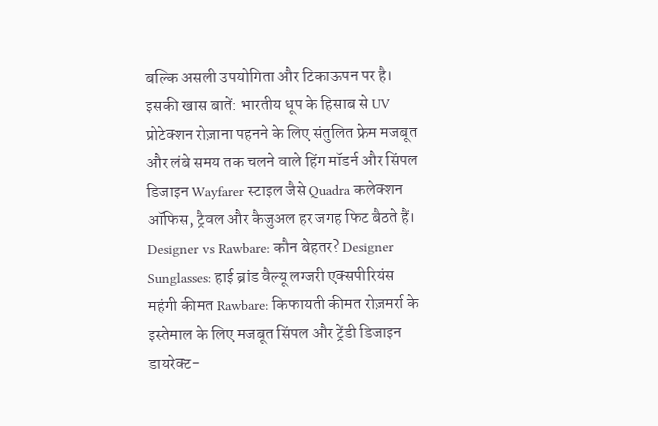बल्कि असली उपयोगिता और टिकाऊपन पर है। इसकी खास बातें: भारतीय धूप के हिसाब से UV प्रोटेक्शन रोज़ाना पहनने के लिए संतुलित फ्रेम मजबूत और लंबे समय तक चलने वाले हिंग मॉडर्न और सिंपल डिजाइन Wayfarer स्टाइल जैसे Quadra कलेक्शन ऑफिस, ट्रैवल और कैजुअल हर जगह फिट बैठते हैं। Designer vs Rawbare: कौन बेहतर? Designer Sunglasses: हाई ब्रांड वैल्यू लग्जरी एक्सपीरियंस महंगी कीमत Rawbare: किफायती कीमत रोज़मर्रा के इस्तेमाल के लिए मजबूत सिंपल और ट्रेंडी डिजाइन डायरेक्ट-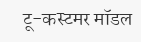टू-कस्टमर मॉडल